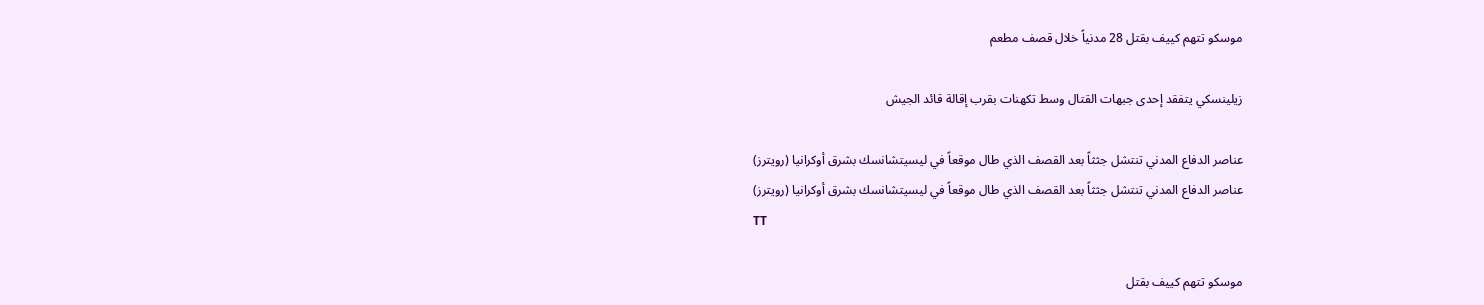موسكو تتهم كييف بقتل 28 مدنياً خلال قصف مطعم

زيلينسكي يتفقد إحدى جبهات القتال وسط تكهنات بقرب إقالة قائد الجيش

عناصر الدفاع المدني تنتشل جثثاً بعد القصف الذي طال موقعاً في ليسيتشانسك بشرق أوكرانيا (رويترز)
عناصر الدفاع المدني تنتشل جثثاً بعد القصف الذي طال موقعاً في ليسيتشانسك بشرق أوكرانيا (رويترز)
TT

موسكو تتهم كييف بقتل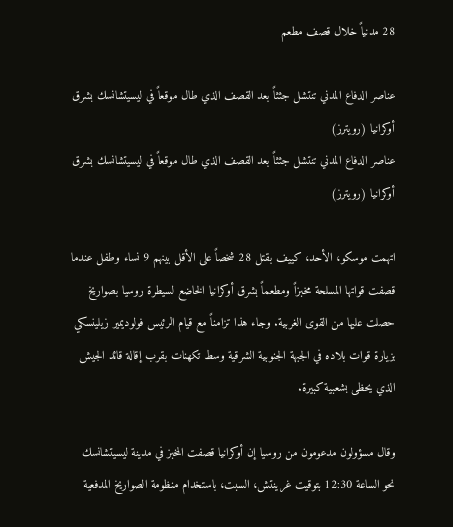28 مدنياً خلال قصف مطعم

عناصر الدفاع المدني تنتشل جثثاً بعد القصف الذي طال موقعاً في ليسيتشانسك بشرق أوكرانيا (رويترز)
عناصر الدفاع المدني تنتشل جثثاً بعد القصف الذي طال موقعاً في ليسيتشانسك بشرق أوكرانيا (رويترز)

اتهمت موسكو، الأحد، كييف بقتل 28 شخصاً على الأقل بينهم 9 نساء وطفل عندما قصفت قواتها المسلحة مخبزاً ومطعماً بشرق أوكرانيا الخاضع لسيطرة روسيا بصواريخ حصلت عليها من القوى الغربية. وجاء هذا تزامناً مع قيام الرئيس فولوديمير زيلينسكي بزيارة قوات بلاده في الجبهة الجنوبية الشرقية وسط تكهنات بقرب إقالة قائد الجيش الذي يحظى بشعبية كبيرة.

وقال مسؤولون مدعومون من روسيا إن أوكرانيا قصفت المخبز في مدينة ليسيتشانسك نحو الساعة 12:30 بتوقيت غرينتش، السبت، باستخدام منظومة الصواريخ المدفعية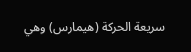سريعة الحركة (هيمارس) وهي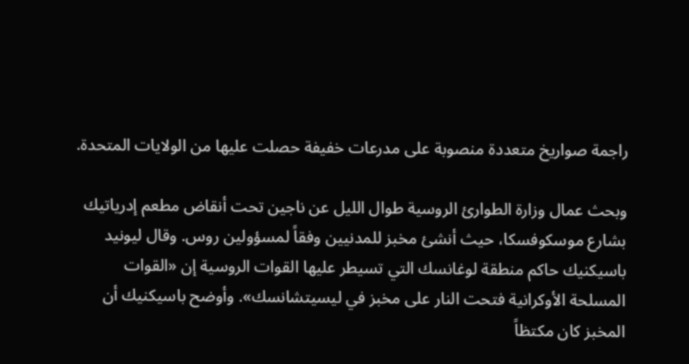راجمة صواريخ متعددة منصوبة على مدرعات خفيفة حصلت عليها من الولايات المتحدة.

وبحث عمال وزارة الطوارئ الروسية طوال الليل عن ناجين تحت أنقاض مطعم إدرياتيك بشارع موسكوفسكا، حيث أنشئ مخبز للمدنيين وفقاً لمسؤولين روس. وقال ليونيد باسيكنيك حاكم منطقة لوغانسك التي تسيطر عليها القوات الروسية إن «القوات المسلحة الأوكرانية فتحت النار على مخبز في ليسيتشانسك». وأوضح باسيكنيك أن المخبز كان مكتظاً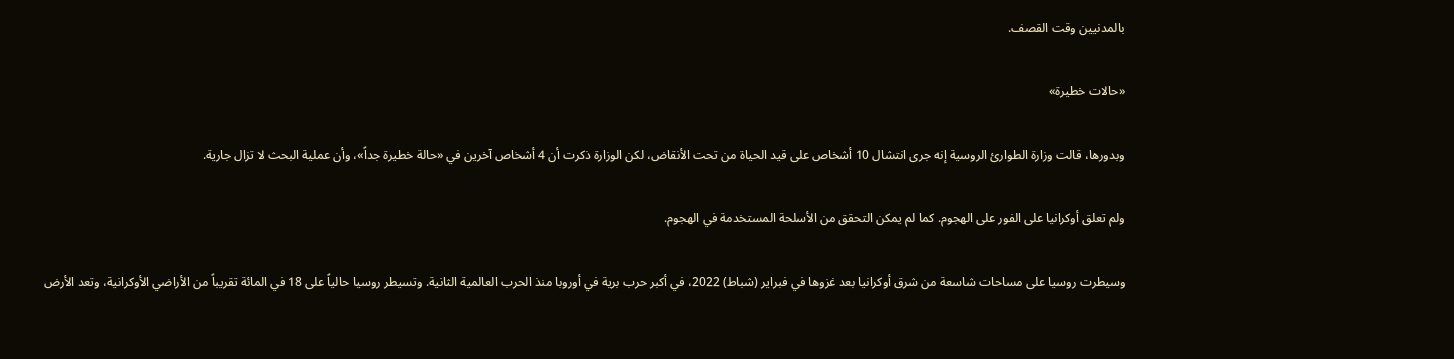بالمدنيين وقت القصف.

«حالات خطيرة»

وبدورها، قالت وزارة الطوارئ الروسية إنه جرى انتشال 10 أشخاص على قيد الحياة من تحت الأنقاض، لكن الوزارة ذكرت أن 4 أشخاص آخرين في «حالة خطيرة جداً»، وأن عملية البحث لا تزال جارية.

ولم تعلق أوكرانيا على الفور على الهجوم. كما لم يمكن التحقق من الأسلحة المستخدمة في الهجوم.

وسيطرت روسيا على مساحات شاسعة من شرق أوكرانيا بعد غزوها في فبراير (شباط) 2022، في أكبر حرب برية في أوروبا منذ الحرب العالمية الثانية. وتسيطر روسيا حالياً على 18 في المائة تقريباً من الأراضي الأوكرانية، وتعد الأرض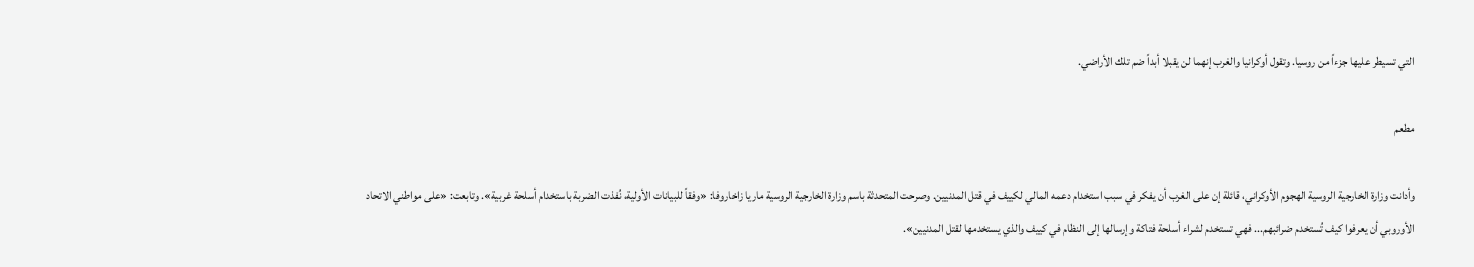التي تسيطر عليها جزءاً من روسيا. وتقول أوكرانيا والغرب إنهما لن يقبلا أبداً ضم تلك الأراضي.

مطعم

وأدانت وزارة الخارجية الروسية الهجوم الأوكراني، قائلة إن على الغرب أن يفكر في سبب استخدام دعمه المالي لكييف في قتل المدنيين. وصرحت المتحدثة باسم وزارة الخارجية الروسية ماريا زاخاروفا: «وفقاً للبيانات الأولية، نُفذت الضربة باستخدام أسلحة غربية». وتابعت: «على مواطني الاتحاد الأوروبي أن يعرفوا كيف تُستخدم ضرائبهم... فهي تستخدم لشراء أسلحة فتاكة وإرسالها إلى النظام في كييف والذي يستخدمها لقتل المدنيين».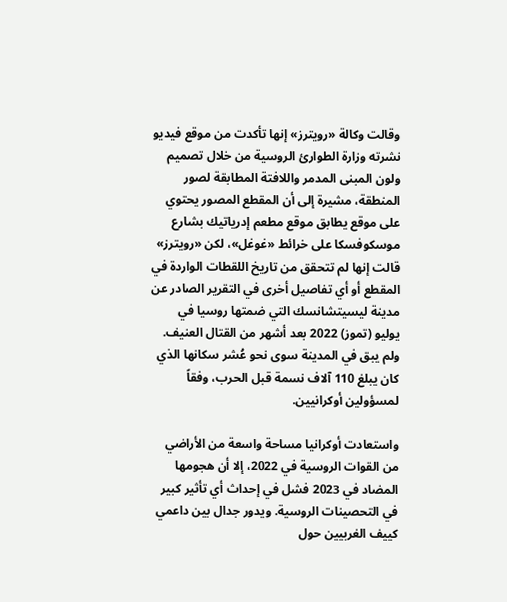وقالت وكالة «رويترز» إنها تأكدت من موقع فيديو نشرته وزارة الطوارئ الروسية من خلال تصميم ولون المبنى المدمر واللافتة المطابقة لصور المنطقة، مشيرة إلى أن المقطع المصور يحتوي على موقع يطابق موقع مطعم إدرياتيك بشارع موسكوفسكا على خرائط «غوغل»، لكن «رويترز» قالت إنها لم تتحقق من تاريخ اللقطات الواردة في المقطع أو أي تفاصيل أخرى في التقرير الصادر عن مدينة ليسيتشانسك التي ضمتها روسيا في يوليو (تموز) 2022 بعد أشهر من القتال العنيف. ولم يبق في المدينة سوى نحو عُشر سكانها الذي كان يبلغ 110 آلاف نسمة قبل الحرب، وفقاً لمسؤولين أوكرانيين.

واستعادت أوكرانيا مساحة واسعة من الأراضي من القوات الروسية في 2022، إلا أن هجومها المضاد في 2023 فشل في إحداث أي تأثير كبير في التحصينات الروسية. ويدور جدال بين داعمي كييف الغربيين حول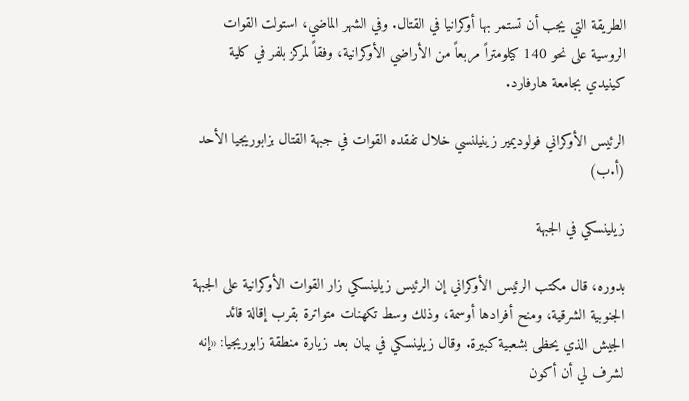الطريقة التي يجب أن تستمر بها أوكرانيا في القتال. وفي الشهر الماضي، استولت القوات الروسية على نحو 140 كيلومتراً مربعاً من الأراضي الأوكرانية، وفقاً لمركز بلفر في كلية كينيدي بجامعة هارفارد.

الرئيس الأوكراني فولوديمير زينيلنسي خلال تفقده القوات في جبهة القتال بزابوريجيا الأحد (أ.ب)

زيلينسكي في الجبهة

بدوره، قال مكتب الرئيس الأوكراني إن الرئيس زيلينسكي زار القوات الأوكرانية على الجبهة الجنوبية الشرقية، ومنح أفرادها أوسمة، وذلك وسط تكهنات متواترة بقرب إقالة قائد الجيش الذي يحظى بشعبية كبيرة. وقال زيلينسكي في بيان بعد زيارة منطقة زابوريجيا: «إنه لشرف لي أن أكون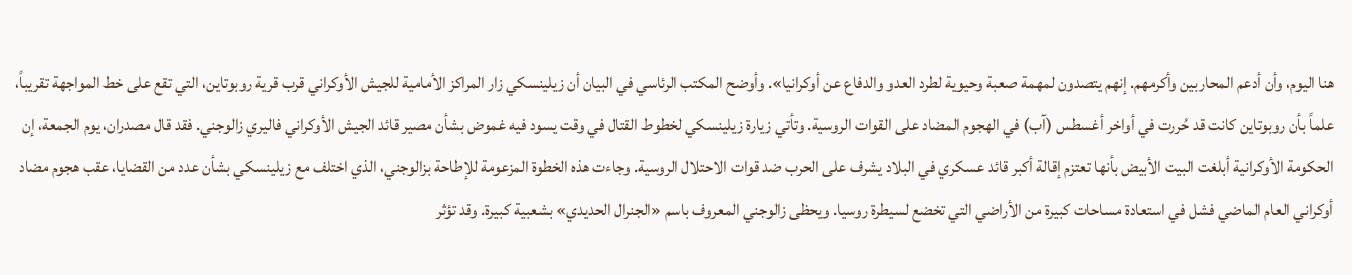هنا اليوم، وأن أدعم المحاربين وأكرمهم. إنهم يتصدون لمهمة صعبة وحيوية لطرد العدو والدفاع عن أوكرانيا». وأوضح المكتب الرئاسي في البيان أن زيلينسكي زار المراكز الأمامية للجيش الأوكراني قرب قرية روبوتاين، التي تقع على خط المواجهة تقريباً، علماً بأن روبوتاين كانت قد حُررت في أواخر أغسطس (آب) في الهجوم المضاد على القوات الروسية. وتأتي زيارة زيلينسكي لخطوط القتال في وقت يسود فيه غموض بشأن مصير قائد الجيش الأوكراني فاليري زالوجني. فقد قال مصدران، يوم الجمعة، إن الحكومة الأوكرانية أبلغت البيت الأبيض بأنها تعتزم إقالة أكبر قائد عسكري في البلاد يشرف على الحرب ضد قوات الاحتلال الروسية. وجاءت هذه الخطوة المزعومة للإطاحة بزالوجني، الذي اختلف مع زيلينسكي بشأن عدد من القضايا، عقب هجوم مضاد أوكراني العام الماضي فشل في استعادة مساحات كبيرة من الأراضي التي تخضع لسيطرة روسيا. ويحظى زالوجني المعروف باسم «الجنرال الحديدي» بشعبية كبيرة. وقد تؤثر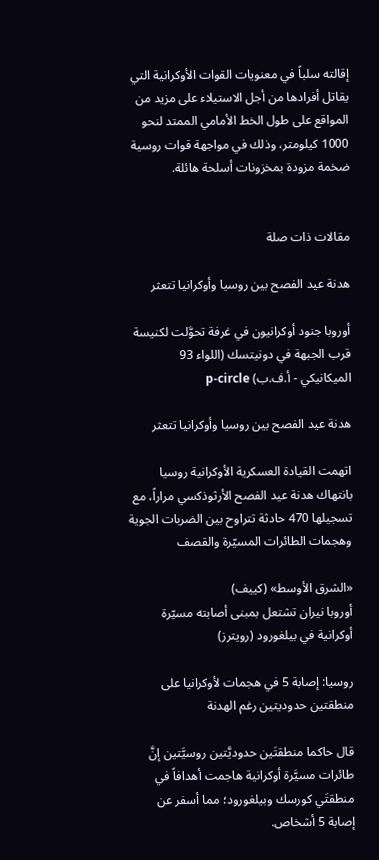إقالته سلباً في معنويات القوات الأوكرانية التي يقاتل أفرادها من أجل الاستيلاء على مزيد من المواقع على طول الخط الأمامي الممتد لنحو 1000 كيلومتر، وذلك في مواجهة قوات روسية ضخمة مزودة بمخزونات أسلحة هائلة.


مقالات ذات صلة

هدنة عيد الفصح بين روسيا وأوكرانيا تتعثر

أوروبا جنود أوكرانيون في غرفة تحوَّلت لكنيسة قرب الجبهة في دونيتسك (اللواء 93 الميكانيكي - أ.ف.ب) p-circle

هدنة عيد الفصح بين روسيا وأوكرانيا تتعثر

اتهمت القيادة العسكرية الأوكرانية روسيا بانتهاك هدنة عيد الفصح الأرثوذكسي مراراً، مع تسجيلها 470 حادثة تتراوح بين الضربات الجوية وهجمات الطائرات المسيّرة والقصف

«الشرق الأوسط» (كييف)
أوروبا نيران تشتعل بمبنى أصابته مسيّرة أوكرانية في بيلغورود (رويترز)

روسيا: إصابة 5 في هجمات لأوكرانيا على منطقتين حدوديتين رغم الهدنة

قال حاكما منطقتَين حدوديَّتين روسيَّتين إنَّ طائرات مسيَّرة أوكرانية هاجمت أهدافاً في منطقتَي كورسك وبيلغورود؛ مما أسفر عن إصابة 5 أشخاص.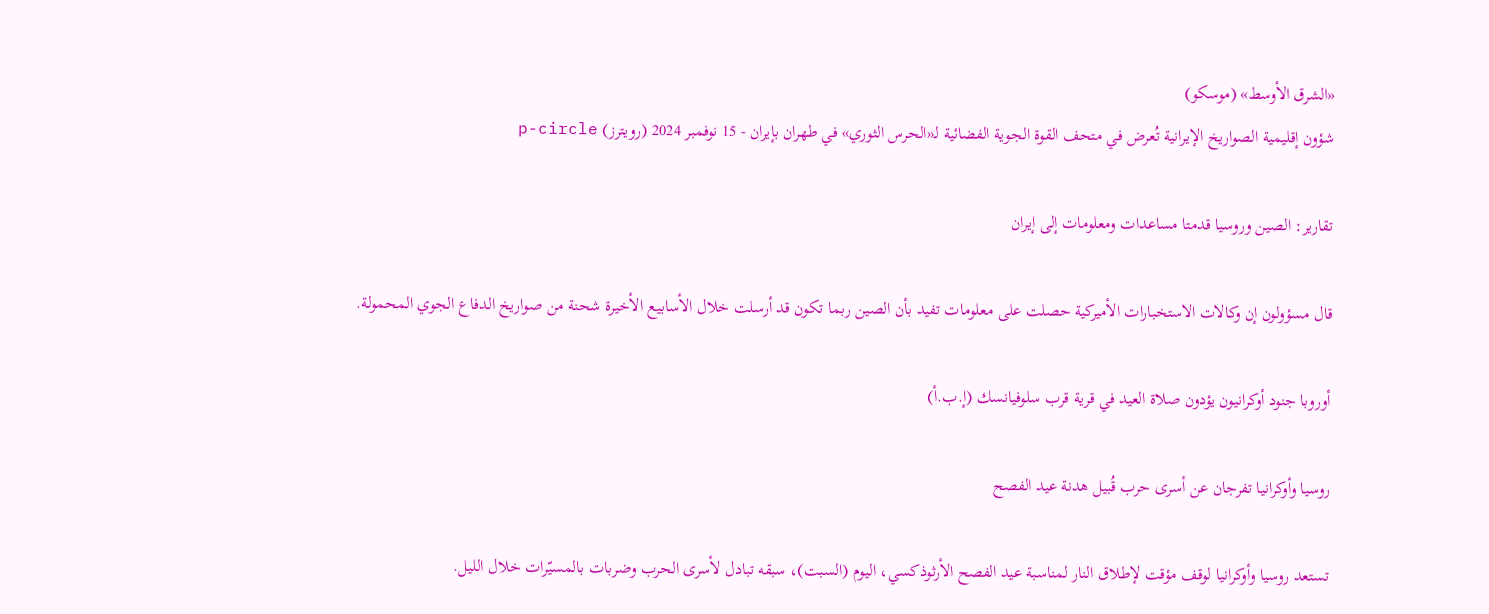«الشرق الأوسط» (موسكو)
شؤون إقليمية الصواريخ الإيرانية تُعرض في متحف القوة الجوية الفضائية لـ«الحرس الثوري» في طهران بإيران - 15 نوفمبر 2024 (رويترز) p-circle

تقارير: الصين وروسيا قدمتا مساعدات ومعلومات إلى إيران

قال مسؤولون إن وكالات الاستخبارات الأميركية حصلت على معلومات تفيد بأن الصين ربما تكون قد أرسلت خلال الأسابيع الأخيرة شحنة من صواريخ الدفاع الجوي المحمولة.

أوروبا جنود أوكرانيون يؤدون صلاة العيد في قرية قرب سلوفيانسك (إ.ب.أ)

روسيا وأوكرانيا تفرجان عن أسرى حرب قُبيل هدنة عيد الفصح

تستعد روسيا وأوكرانيا لوقف مؤقت لإطلاق النار لمناسبة عيد الفصح الأرثوذكسي، اليوم (السبت)، سبقه تبادل لأسرى الحرب وضربات بالمسيّرات خلال الليل.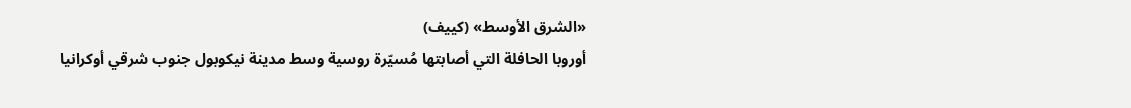«الشرق الأوسط» (كييف)
أوروبا الحافلة التي أصابتها مُسيّرة روسية وسط مدينة ‌نيكوبول جنوب شرقي أوكرانيا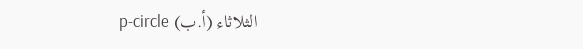الثلاثاء (أ.ب) p-circle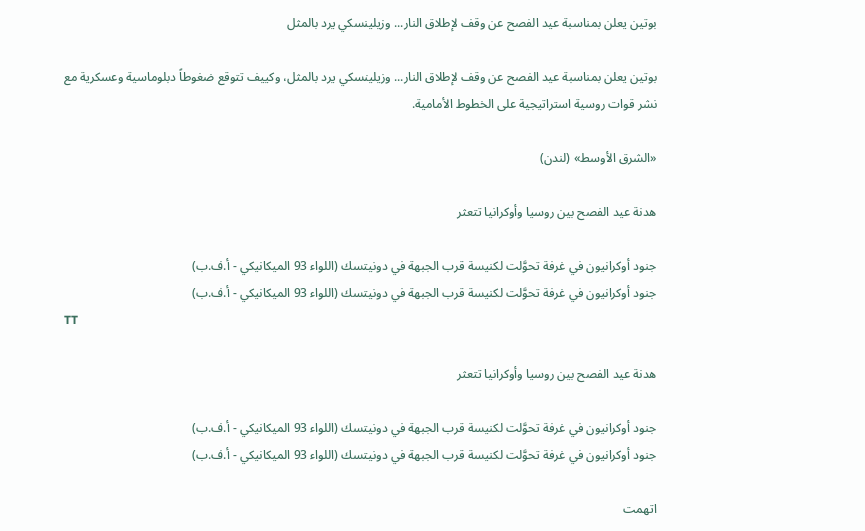بوتين يعلن بمناسبة عيد الفصح عن وقف لإطلاق النار... وزيلينسكي يرد بالمثل

بوتين يعلن بمناسبة عيد الفصح عن وقف لإطلاق النار... وزيلينسكي يرد بالمثل، وكييف تتوقع ضغوطاً دبلوماسية وعسكرية مع نشر قوات روسية استراتيجية على الخطوط الأمامية.

«الشرق الأوسط» (لندن)

هدنة عيد الفصح بين روسيا وأوكرانيا تتعثر

جنود أوكرانيون في غرفة تحوَّلت لكنيسة قرب الجبهة في دونيتسك (اللواء 93 الميكانيكي - أ.ف.ب)
جنود أوكرانيون في غرفة تحوَّلت لكنيسة قرب الجبهة في دونيتسك (اللواء 93 الميكانيكي - أ.ف.ب)
TT

هدنة عيد الفصح بين روسيا وأوكرانيا تتعثر

جنود أوكرانيون في غرفة تحوَّلت لكنيسة قرب الجبهة في دونيتسك (اللواء 93 الميكانيكي - أ.ف.ب)
جنود أوكرانيون في غرفة تحوَّلت لكنيسة قرب الجبهة في دونيتسك (اللواء 93 الميكانيكي - أ.ف.ب)

اتهمت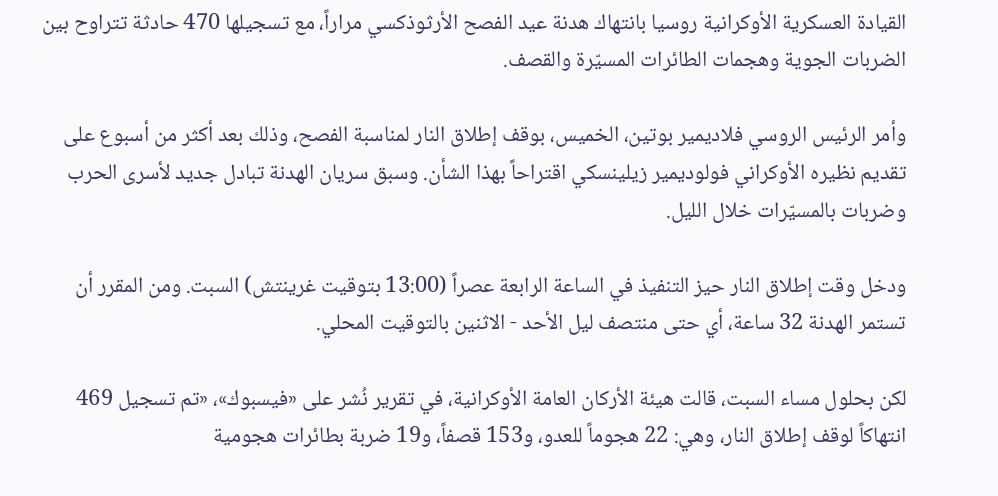القيادة العسكرية الأوكرانية روسيا بانتهاك هدنة عيد الفصح الأرثوذكسي مراراً، مع تسجيلها 470 حادثة تتراوح بين الضربات الجوية وهجمات الطائرات المسيّرة والقصف.

وأمر الرئيس الروسي فلاديمير بوتين، الخميس، بوقف إطلاق النار لمناسبة الفصح، وذلك بعد أكثر من أسبوع على تقديم نظيره الأوكراني فولوديمير زيلينسكي اقتراحاً بهذا الشأن. وسبق سريان الهدنة تبادل جديد لأسرى الحرب وضربات بالمسيّرات خلال الليل.

ودخل وقت إطلاق النار حيز التنفيذ في الساعة الرابعة عصراً (13:00 بتوقيت غرينتش) السبت. ومن المقرر أن تستمر الهدنة 32 ساعة، أي حتى منتصف ليل الأحد - الاثنين بالتوقيت المحلي.

لكن بحلول مساء السبت، قالت هيئة الأركان العامة الأوكرانية، في تقرير نُشر على «فيسبوك»، «تم تسجيل 469 انتهاكاً لوقف إطلاق النار، وهي: 22 هجوماً للعدو، و153 قصفاً، و19 ضربة بطائرات هجومية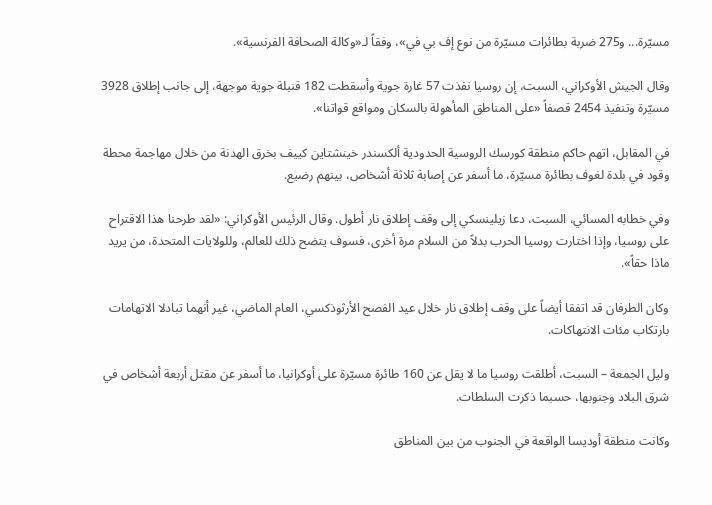مسيّرة... و275 ضربة بطائرات مسيّرة من نوع إف بي في»، وفقاً لـ«وكالة الصحافة الفرنسية».

وقال الجيش الأوكراني، السبت، إن روسيا نفذت 57 غارة جوية وأسقطت 182 قنبلة جوية موجهة، إلى جانب إطلاق 3928 مسيّرة وتنفيذ 2454 قصفاً «على المناطق المأهولة بالسكان ومواقع قواتنا».

في المقابل، اتهم حاكم منطقة كورسك الروسية الحدودية ألكسندر خينشتاين كييف بخرق الهدنة من خلال مهاجمة محطة وقود في بلدة لغوف بطائرة مسيّرة، ما أسفر عن إصابة ثلاثة أشخاص، بينهم رضيع.

وفي خطابه المسائي، السبت، دعا زيلينسكي إلى وقف إطلاق نار أطول. وقال الرئيس الأوكراني: «لقد طرحنا هذا الاقتراح على روسيا، وإذا اختارت روسيا الحرب بدلاً من السلام مرة أخرى، فسوف يتضح ذلك للعالم، وللولايات المتحدة، من يريد ماذا حقاً».

وكان الطرفان قد اتفقا أيضاً على وقف إطلاق نار خلال عيد الفصح الأرثوذكسي، العام الماضي، غير أنهما تبادلا الاتهامات بارتكاب مئات الانتهاكات.

وليل الجمعة – السبت، أطلقت روسيا ما لا يقل عن 160 طائرة مسيّرة على أوكرانيا، ما أسفر عن مقتل أربعة أشخاص في شرق البلاد وجنوبها، حسبما ذكرت السلطات.

وكانت منطقة أوديسا الواقعة في الجنوب من بين المناطق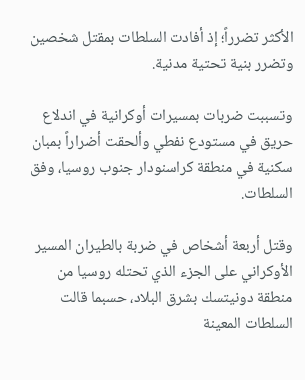الأكثر تضرراً؛ إذ أفادت السلطات بمقتل شخصين وتضرر بنية تحتية مدنية.

وتسببت ضربات بمسيرات أوكرانية في اندلاع حريق في مستودع نفطي وألحقت أضراراً بمبان سكنية في منطقة كراسنودار جنوب روسيا، وفق السلطات.

وقتل أربعة أشخاص في ضربة بالطيران المسير الأوكراني على الجزء الذي تحتله روسيا من منطقة دونيتسك بشرق البلاد، حسبما قالت السلطات المعينة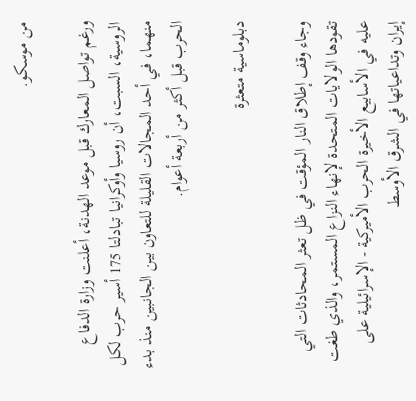من موسكو.

ورغم تواصل المعارك قبل موعد الهدنة، أعلنت وزارة الدفاع الروسية، السبت، أن روسيا وأوكرانيا تبادلتا 175 أسير حرب لكل منهما، في أحد المجالات القليلة للتعاون بين الجانبين منذ بدء الحرب قبل أكثر من أربعة أعوام.

دبلوماسية متعثرة

وجاء وقف إطلاق النار المؤقت في ظل تعثر المحادثات التي تقودها الولايات المتحدة لإنهاء النزاع المستمر، والذي طغت عليه في الأسابيع الأخيرة الحرب الأميركية - الإسرائيلية على إيران وتداعياتها في الشرق الأوسط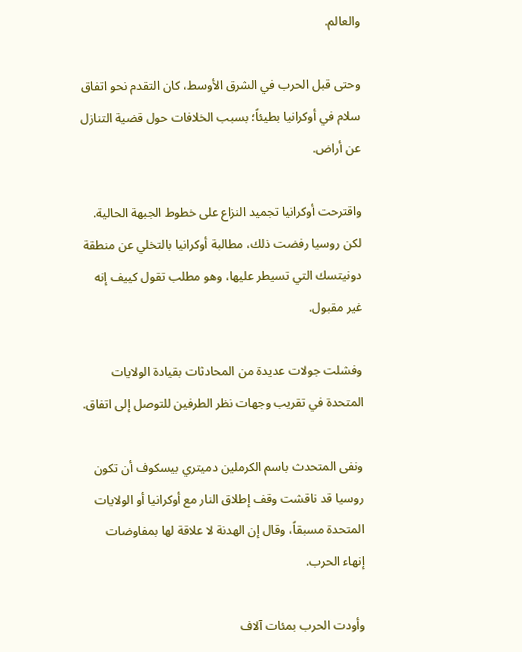والعالم.

وحتى قبل الحرب في الشرق الأوسط، كان التقدم نحو اتفاق سلام في أوكرانيا بطيئاً؛ بسبب الخلافات حول قضية التنازل عن أراض.

واقترحت أوكرانيا تجميد النزاع على خطوط الجبهة الحالية. لكن روسيا رفضت ذلك، مطالبة أوكرانيا بالتخلي عن منطقة دونيتسك التي تسيطر عليها، وهو مطلب تقول كييف إنه غير مقبول.

وفشلت جولات عديدة من المحادثات بقيادة الولايات المتحدة في تقريب وجهات نظر الطرفين للتوصل إلى اتفاق.

ونفى المتحدث باسم الكرملين دميتري بيسكوف أن تكون روسيا قد ناقشت وقف إطلاق النار مع أوكرانيا أو الولايات المتحدة مسبقاً، وقال إن الهدنة لا علاقة لها بمفاوضات إنهاء الحرب.

وأودت الحرب بمئات آلاف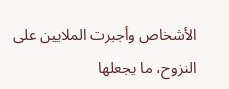الأشخاص وأجبرت الملايين على النزوح، ما يجعلها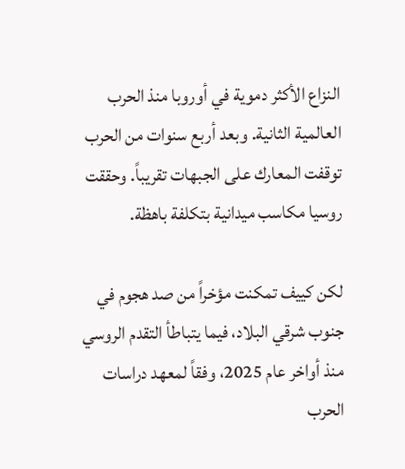النزاع الأكثر دموية في أوروبا منذ الحرب العالمية الثانية. وبعد أربع سنوات من الحرب توقفت المعارك على الجبهات تقريباً. وحققت روسيا مكاسب ميدانية بتكلفة باهظة.

لكن كييف تمكنت مؤخراً من صد هجوم في جنوب شرقي البلاد، فيما يتباطأ التقدم الروسي منذ أواخر عام 2025، وفقاً لمعهد دراسات الحرب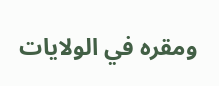ومقره في الولايات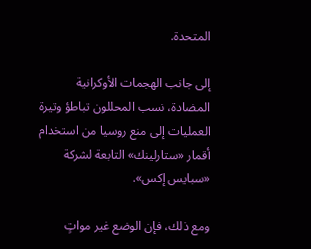المتحدة.

إلى جانب الهجمات الأوكرانية المضادة، نسب المحللون تباطؤ وتيرة العمليات إلى منع روسيا من استخدام أقمار «ستارلينك» التابعة لشركة «سبايس إكس».

ومع ذلك، فإن الوضع غير مواتٍ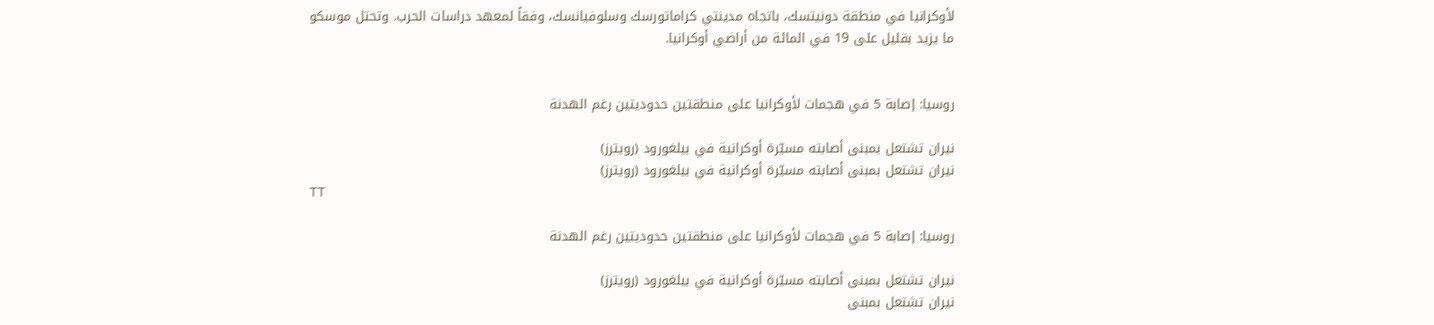لأوكرانيا في منطقة دونيتسك، باتجاه مدينتي كراماتورسك وسلوفيانسك، وفقاً لمعهد دراسات الحرب. وتحتل موسكو ما يزيد بقليل على 19 في المائة من أراضي أوكرانيا.


روسيا: إصابة 5 في هجمات لأوكرانيا على منطقتين حدوديتين رغم الهدنة

نيران تشتعل بمبنى أصابته مسيّرة أوكرانية في بيلغورود (رويترز)
نيران تشتعل بمبنى أصابته مسيّرة أوكرانية في بيلغورود (رويترز)
TT

روسيا: إصابة 5 في هجمات لأوكرانيا على منطقتين حدوديتين رغم الهدنة

نيران تشتعل بمبنى أصابته مسيّرة أوكرانية في بيلغورود (رويترز)
نيران تشتعل بمبنى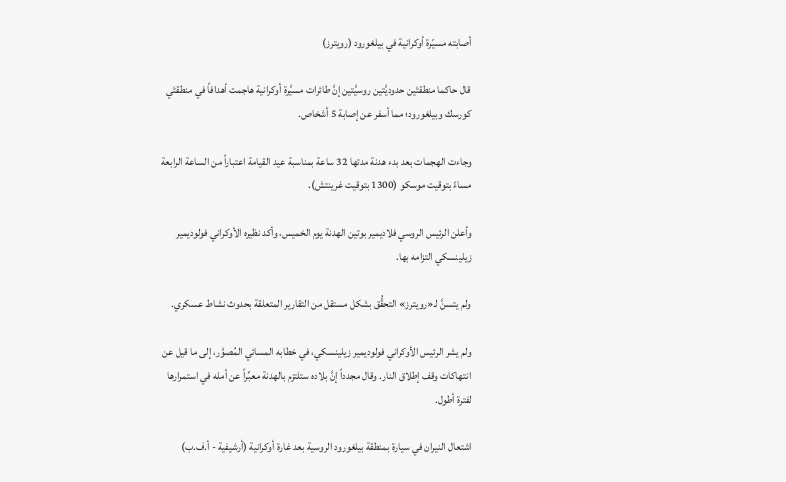أصابته مسيّرة أوكرانية في بيلغورود (رويترز)

قال حاكما منطقتَين حدوديَّتين روسيَّتين إنَّ طائرات مسيَّرة أوكرانية هاجمت أهدافاً في منطقتَي كورسك وبيلغورود؛ مما أسفر عن إصابة 5 أشخاص.

وجاءت الهجمات بعد بدء هدنة مدتها 32 ساعة بمناسبة عيد القيامة اعتباراً من الساعة الرابعة مساءً بتوقيت موسكو (1300 بتوقيت غرينتش).

وأعلن الرئيس الروسي فلاديمير بوتين الهدنة يوم الخميس، وأكد نظيره الأوكراني فولوديمير زيلينسكي التزامه بها.

ولم يتسنَّ لـ«رويترز» التحقُّق بشكل مستقل من التقارير المتعلقة بحدوث نشاط عسكري.

ولم يشر الرئيس الأوكراني فولوديمير زيلينسكي، في خطابه المسائي المُصوَّر، إلى ما قيل عن انتهاكات وقف إطلاق النار. وقال مجدداً إنَّ بلاده ستلتزم بالهدنة معبِّراً عن أمله في استمرارها لفترة أطول.

اشتعال النيران في سيارة بمنطقة بيلغورود الروسية بعد غارة أوكرانية (أرشيفية - أ.ف.ب)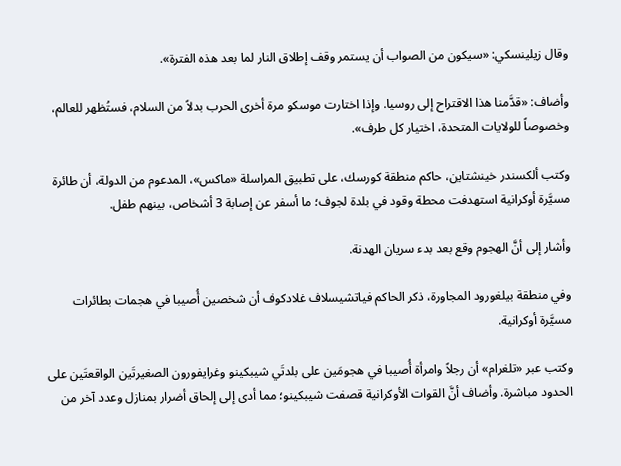وقال زيلينسكي: «سيكون من الصواب أن يستمر وقف إطلاق النار لما بعد هذه الفترة».

وأضاف: «قدَّمنا هذا الاقتراح إلى روسيا. وإذا اختارت موسكو مرة أخرى الحرب بدلاً من السلام، فستُظهر للعالم، وخصوصاً للولايات المتحدة، اختيار كل طرف».

وكتب ألكسندر خينشتاين، حاكم منطقة كورسك، على تطبيق المراسلة «ماكس»، المدعوم من الدولة، أن طائرة مسيَّرة أوكرانية استهدفت محطة وقود في بلدة لجوف؛ ما أسفر عن إصابة 3 أشخاص، بينهم طفل.

وأشار إلى أنَّ الهجوم وقع بعد بدء سريان الهدنة.

وفي منطقة بيلغورود المجاورة، ذكر الحاكم فياتشيسلاف غلادكوف أن شخصين أُصيبا في هجمات بطائرات مسيَّرة أوكرانية.

وكتب عبر «تلغرام» أن رجلاً وامرأة أُصيبا في هجومَين على بلدتَي شيبكينو وغرايفورون الصغيرتَين الواقعتَين على الحدود مباشرة. وأضاف أنَّ القوات الأوكرانية قصفت شيبكينو؛ مما أدى إلى إلحاق أضرار بمنازل وعدد آخر من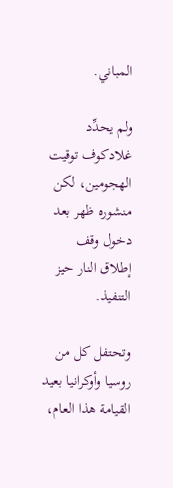المباني.

ولم يحدِّد غلادكوف توقيت الهجومين، لكن منشوره ظهر بعد دخول وقف إطلاق النار حيز التنفيذ.

وتحتفل كل من روسيا وأوكرانيا بعيد القيامة هذا العام،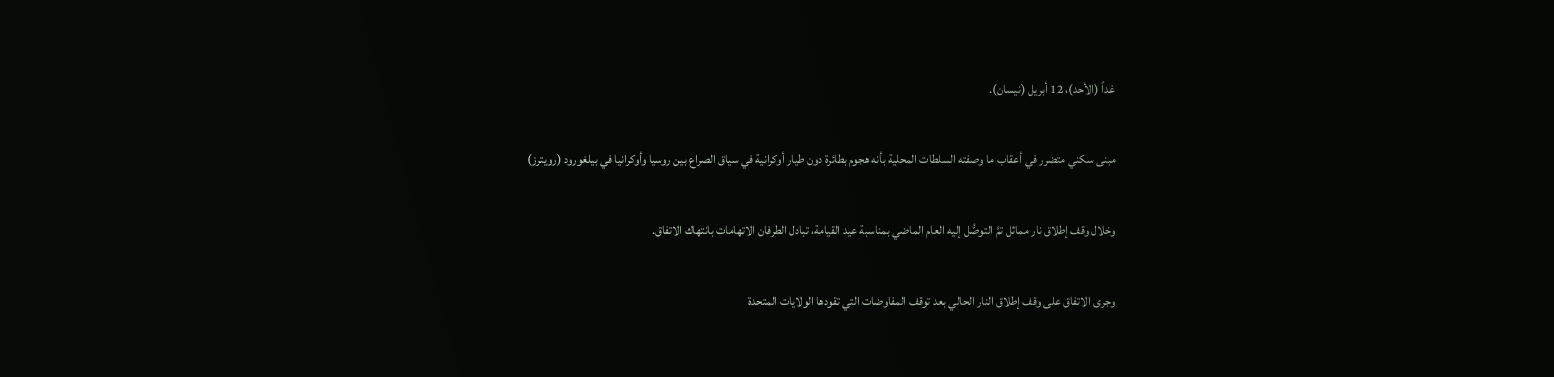غداً (الأحد)، 12 أبريل (نيسان).

مبنى سكني متضرر في أعقاب ما وصفته السلطات المحلية بأنه هجوم بطائرة دون طيار أوكرانية في سياق الصراع بين روسيا وأوكرانيا في بيلغورود (رويترز)

وخلال وقف إطلاق نار مماثل تمَّ التوصُّل إليه العام الماضي بمناسبة عيد القيامة، تبادل الطرفان الاتهامات بانتهاك الاتفاق.

وجرى الاتفاق على وقف إطلاق النار الحالي بعد توقف المفاوضات التي تقودها الولايات المتحدة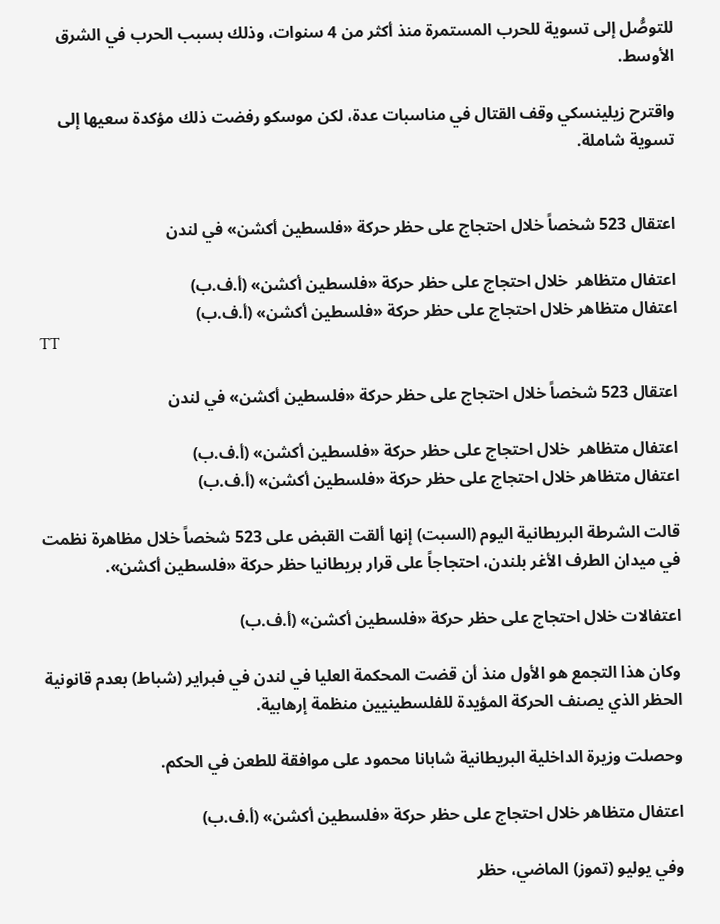للتوصُّل إلى تسوية للحرب المستمرة منذ أكثر من 4 سنوات، وذلك بسبب الحرب في الشرق الأوسط.

واقترح زيلينسكي وقف القتال في مناسبات عدة، لكن موسكو رفضت ذلك مؤكدة سعيها إلى تسوية شاملة.


اعتقال 523 شخصاً خلال احتجاج على حظر حركة «فلسطين أكشن» في لندن

اعتفال متظاهر  خلال احتجاج على حظر حركة «فلسطين أكشن» (أ.ف.ب)
اعتفال متظاهر خلال احتجاج على حظر حركة «فلسطين أكشن» (أ.ف.ب)
TT

اعتقال 523 شخصاً خلال احتجاج على حظر حركة «فلسطين أكشن» في لندن

اعتفال متظاهر  خلال احتجاج على حظر حركة «فلسطين أكشن» (أ.ف.ب)
اعتفال متظاهر خلال احتجاج على حظر حركة «فلسطين أكشن» (أ.ف.ب)

قالت الشرطة البريطانية اليوم (السبت) إنها ألقت القبض على 523 شخصاً خلال مظاهرة نظمت في ميدان الطرف الأغر بلندن، احتجاجاً على قرار بريطانيا حظر حركة «فلسطين أكشن».

اعتفالات خلال احتجاج على حظر حركة «فلسطين أكشن» (أ.ف.ب)

وكان هذا التجمع هو الأول منذ أن قضت المحكمة العليا في لندن في فبراير (شباط) بعدم قانونية الحظر الذي يصنف الحركة المؤيدة للفلسطينيين منظمة إرهابية.

وحصلت وزيرة الداخلية البريطانية شابانا محمود على موافقة للطعن في الحكم.

اعتفال متظاهر خلال احتجاج على حظر حركة «فلسطين أكشن» (أ.ف.ب)

وفي يوليو (تموز) الماضي، حظر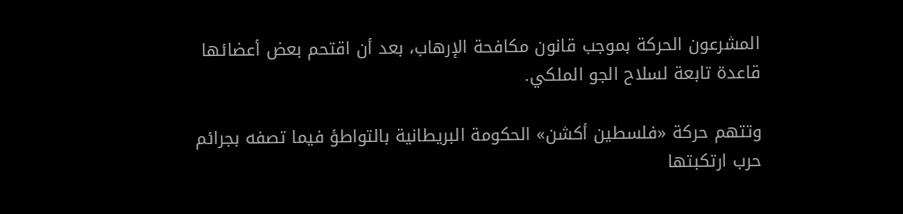المشرعون الحركة بموجب قانون مكافحة الإرهاب، بعد أن اقتحم بعض أعضائها قاعدة تابعة لسلاح الجو الملكي.

وتتهم حركة «فلسطين أكشن» الحكومة البريطانية بالتواطؤ فيما تصفه بجرائم حرب ارتكبتها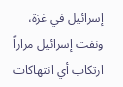إسرائيل في غزة، ونفت إسرائيل مراراً ارتكاب أي انتهاكات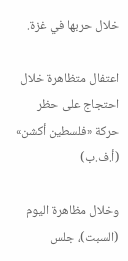خلال حربها في غزة.

اعتفال متظاهرة خلال احتجاج على حظر حركة «فلسطين أكشن» (أ.ف.ب)

وخلال مظاهرة اليوم (السبت)، جلس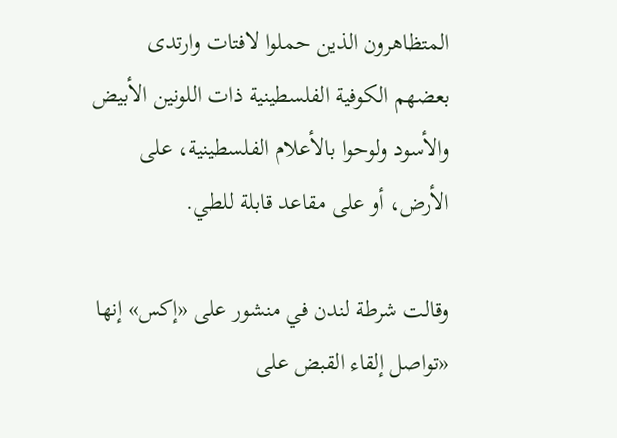المتظاهرون الذين حملوا لافتات وارتدى بعضهم الكوفية الفلسطينية ذات اللونين الأبيض والأسود ولوحوا بالأعلام الفلسطينية، على الأرض، أو على مقاعد قابلة للطي.

وقالت شرطة لندن في منشور على «إكس» إنها «تواصل إلقاء القبض على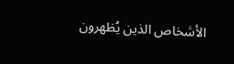الأشخاص الذين يُظهرون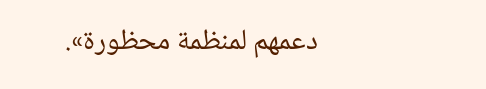دعمهم لمنظمة محظورة».